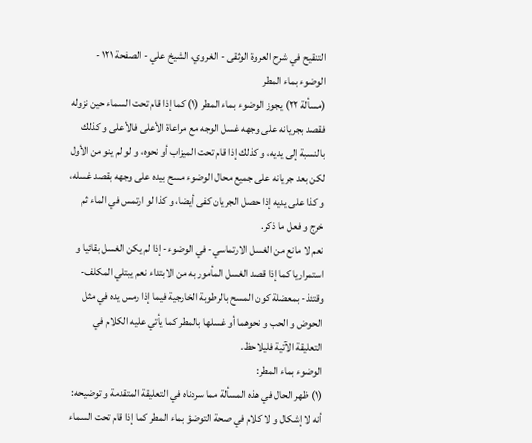التنقيح في شرح العروة الوثقى - الغروي، الشيخ علي - الصفحة ١٢١ - الوضوء بماء المطر
(مسألة ٢٢) يجوز الوضوء بماء المطر (١) كما إذا قام تحت السماء حين نزوله فقصد بجريانه على وجهه غسل الوجه مع مراعاة الأعلى فالأعلى و كذلك بالنسبة إلى يديه، و كذلك إذا قام تحت الميزاب أو نحوه، و لو لم ينو من الأول لكن بعد جريانه على جميع محال الوضوء مسح بيده على وجهه بقصد غسله، و كذا على يديه إذا حصل الجريان كفى أيضا، و كذا لو ارتمس في الماء ثم خرج و فعل ما ذكر.
نعم لا مانع من الغسل الارتماسي- في الوضوء- إذا لم يكن الغسل بقائيا و استمراريا كما إذا قصد الغسل المأمور به من الابتداء نعم يبتلي المكلف- وقتئذ- بمعضلة كون المسح بالرطوبة الخارجية فيما إذا رمس يده في مثل الحوض و الحب و نحوهما أو غسلها بالمطر كما يأتي عليه الكلام في التعليقة الآتية فليلاحظ.
الوضوء بماء المطر:
(١) ظهر الحال في هذه المسألة مما سردناه في التعليقة المتقدمة و توضيحه:
أنه لا إشكال و لا كلام في صحة التوضؤ بماء المطر كما إذا قام تحت السماء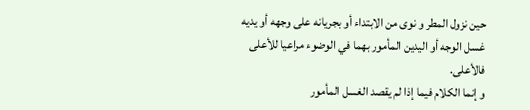حين نزول المطر و نوى من الابتداء أو بجريانه على وجهه أو يديه غسل الوجه أو اليدين المأمور بهما في الوضوء مراعيا للأعلى فالأعلى.
و إنما الكلام فيما إذا لم يقصد الغسل المأمور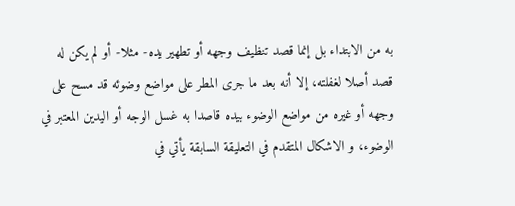به من الابتداء بل إنما قصد تنظيف وجهه أو تطهير يده- مثلا- أو لم يكن له قصد أصلا لغفلته، إلا أنه بعد ما جرى المطر على مواضع وضوئه قد مسح على وجهه أو غيره من مواضع الوضوء بيده قاصدا به غسل الوجه أو اليدين المعتبر في الوضوء، و الاشكال المتقدم في التعليقة السابقة يأتي في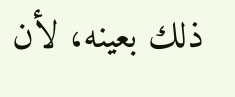ذلك بعينه، لأن